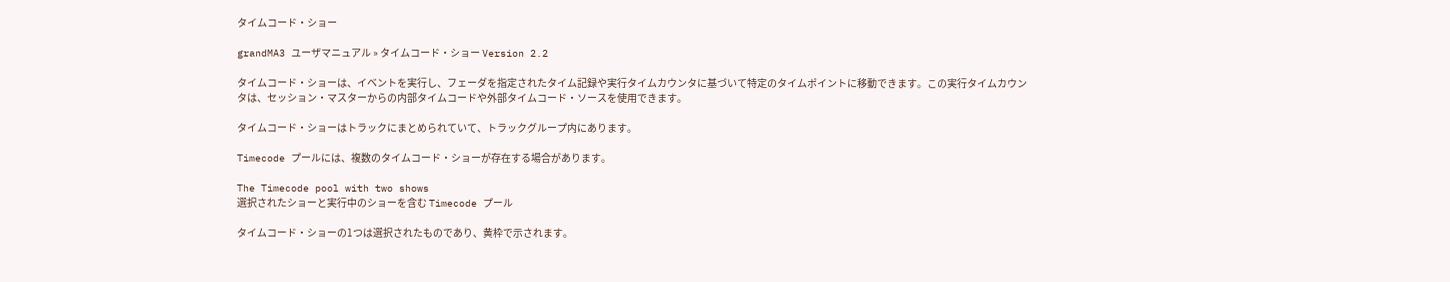タイムコード・ショー

grandMA3 ユーザマニュアル » タイムコード・ショー Version 2.2

タイムコード・ショーは、イベントを実行し、フェーダを指定されたタイム記録や実行タイムカウンタに基づいて特定のタイムポイントに移動できます。この実行タイムカウンタは、セッション・マスターからの内部タイムコードや外部タイムコード・ソースを使用できます。

タイムコード・ショーはトラックにまとめられていて、トラックグループ内にあります。

Timecode プールには、複数のタイムコード・ショーが存在する場合があります。

The Timecode pool with two shows
選択されたショーと実行中のショーを含む Timecode プール

タイムコード・ショーの1つは選択されたものであり、黄枠で示されます。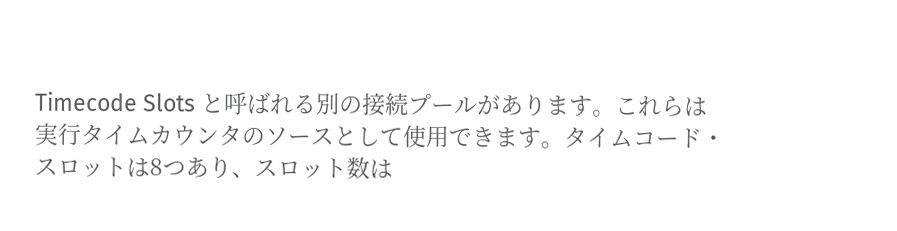Timecode Slots と呼ばれる別の接続プールがあります。これらは実行タイムカウンタのソースとして使用できます。タイムコード・スロットは8つあり、スロット数は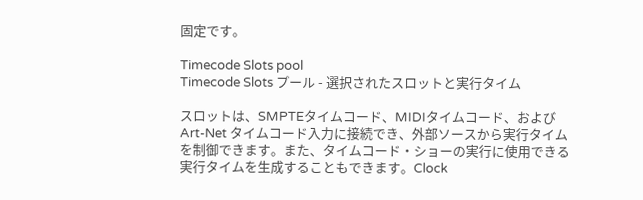固定です。

Timecode Slots pool
Timecode Slots プール - 選択されたスロットと実行タイム

スロットは、SMPTEタイムコード、MIDIタイムコード、および Art-Net タイムコード入力に接続でき、外部ソースから実行タイムを制御できます。また、タイムコード・ショーの実行に使用できる実行タイムを生成することもできます。Clock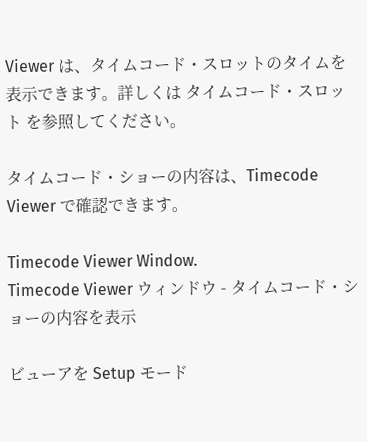Viewer は、タイムコード・スロットのタイムを表示できます。詳しくは タイムコード・スロット を参照してください。

タイムコード・ショーの内容は、Timecode Viewer で確認できます。

Timecode Viewer Window.
Timecode Viewer ウィンドウ - タイムコード・ショーの内容を表示

ビューアを Setup モード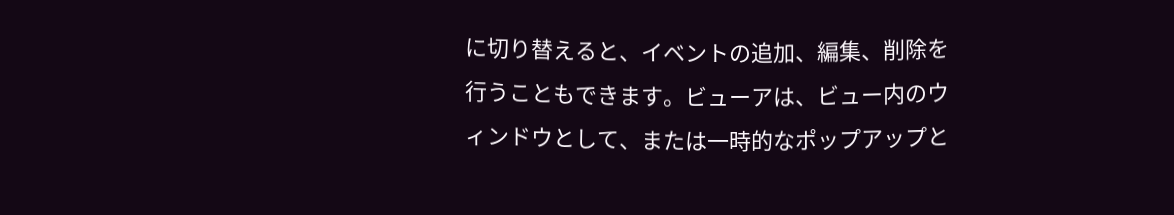に切り替えると、イベントの追加、編集、削除を行うこともできます。ビューアは、ビュー内のウィンドウとして、または一時的なポップアップと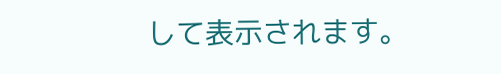して表示されます。